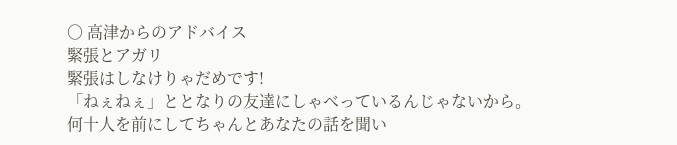○ 高津からのアドバイス
緊張とアガリ
緊張はしなけりゃだめです!
「ねぇねぇ」ととなりの友達にしゃべっているんじゃないから。
何十人を前にしてちゃんとあなたの話を聞い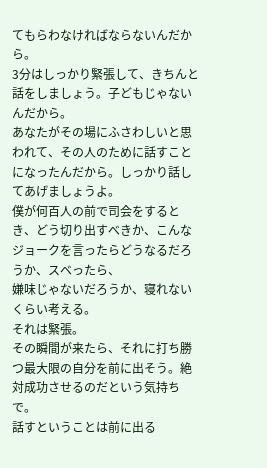てもらわなければならないんだから。
3分はしっかり緊張して、きちんと話をしましょう。子どもじゃないんだから。
あなたがその場にふさわしいと思われて、その人のために話すことになったんだから。しっかり話してあげましょうよ。
僕が何百人の前で司会をするとき、どう切り出すべきか、こんなジョークを言ったらどうなるだろうか、スベったら、
嫌味じゃないだろうか、寝れないくらい考える。
それは緊張。
その瞬間が来たら、それに打ち勝つ最大限の自分を前に出そう。絶対成功させるのだという気持ちで。
話すということは前に出る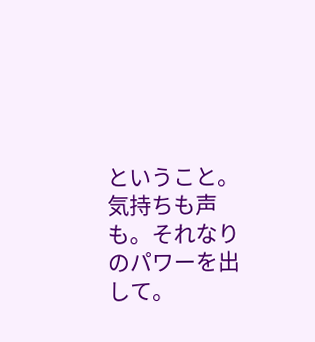ということ。気持ちも声も。それなりのパワーを出して。